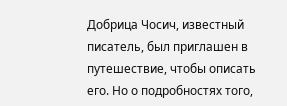Добрица Чосич, известный писатель, был приглашен в путешествие, чтобы описать его. Но о подробностях того,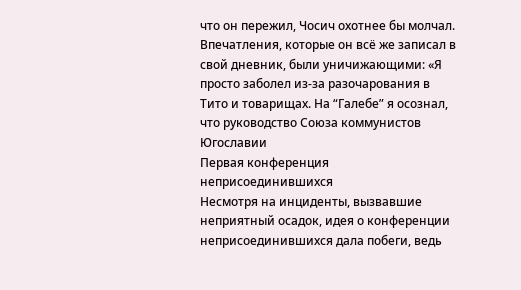что он пережил, Чосич охотнее бы молчал. Впечатления, которые он всё же записал в свой дневник, были уничижающими: «Я просто заболел из-за разочарования в Тито и товарищах. На “Галебе” я осознал, что руководство Союза коммунистов Югославии
Первая конференция неприсоединившихся
Несмотря на инциденты, вызвавшие неприятный осадок, идея о конференции неприсоединившихся дала побеги, ведь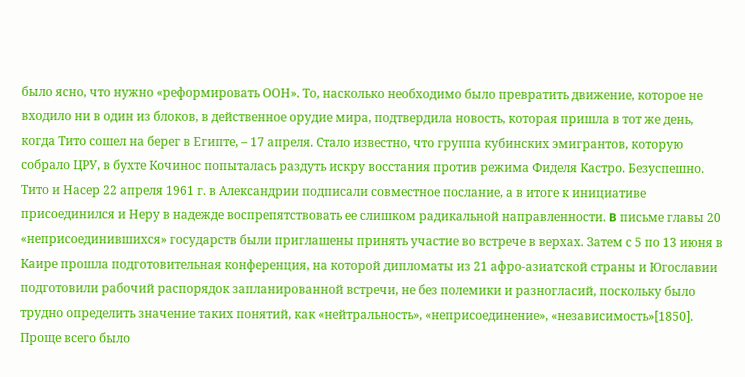было ясно, что нужно «реформировать ООН». То, насколько необходимо было превратить движение, которое не входило ни в один из блоков, в действенное орудие мира, подтвердила новость, которая пришла в тот же день, когда Тито сошел на берег в Египте, – 17 апреля. Стало известно, что группа кубинских эмигрантов, которую собрало ЦРУ, в бухте Кочинос попыталась раздуть искру восстания против режима Фиделя Кастро. Безуспешно. Тито и Насер 22 апреля 1961 г. в Александрии подписали совместное послание, а в итоге к инициативе присоединился и Неру в надежде воспрепятствовать ее слишком радикальной направленности. B письме главы 20 «неприсоединившихся» государств были приглашены принять участие во встрече в верхах. Затем с 5 по 13 июня в Каире прошла подготовительная конференция, на которой дипломаты из 21 афро-азиатской страны и Югославии подготовили рабочий распорядок запланированной встречи, не без полемики и разногласий, поскольку было трудно определить значение таких понятий, как «нейтральность», «неприсоединение», «независимость»[1850]. Проще всего было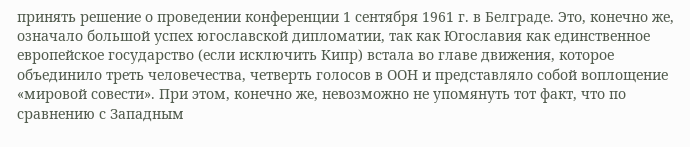принять решение о проведении конференции 1 сентября 1961 г. в Белграде. Это, конечно же, означало большой успех югославской дипломатии, так как Югославия как единственное европейское государство (если исключить Кипр) встала во главе движения, которое объединило треть человечества, четверть голосов в ООН и представляло собой воплощение «мировой совести». При этом, конечно же, невозможно не упомянуть тот факт, что по сравнению с Западным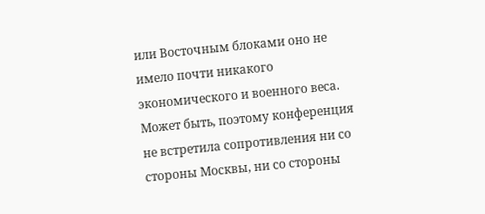или Восточным блоками оно не имело почти никакого экономического и военного веса. Может быть, поэтому конференция не встретила сопротивления ни со стороны Москвы, ни со стороны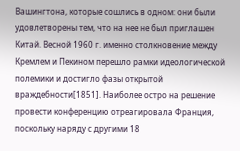Вашингтона, которые сошлись в одном: они были удовлетворены тем, что на нее не был приглашен Китай. Весной 1960 г. именно столкновение между Кремлем и Пекином перешло рамки идеологической полемики и достигло фазы открытой враждебности[1851]. Наиболее остро на решение провести конференцию отреагировала Франция, поскольку наряду с другими 18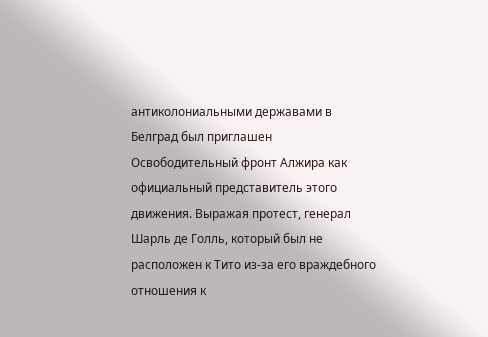антиколониальными державами в Белград был приглашен Освободительный фронт Алжира как официальный представитель этого движения. Выражая протест, генерал Шарль де Голль, который был не расположен к Тито из-за его враждебного отношения к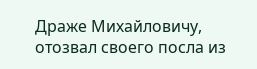Драже Михайловичу, отозвал своего посла из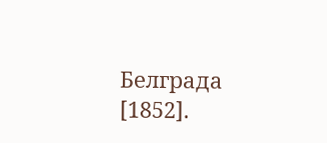Белграда [1852].